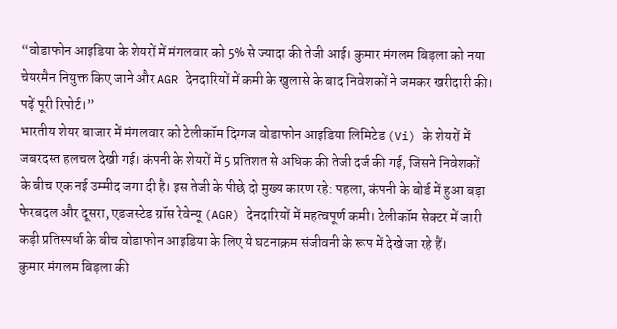“वोडाफोन आइडिया के शेयरों में मंगलवार को 5% से ज्यादा की तेजी आई। कुमार मंगलम बिड़ला को नया चेयरमैन नियुक्त किए जाने और AGR देनदारियों में कमी के खुलासे के बाद निवेशकों ने जमकर खरीदारी की। पढ़ें पूरी रिपोर्ट।”
भारतीय शेयर बाजार में मंगलवार को टेलीकॉम दिग्गज वोडाफोन आइडिया लिमिटेड (Vi) के शेयरों में जबरदस्त हलचल देखी गई। कंपनी के शेयरों में 5 प्रतिशत से अधिक की तेजी दर्ज की गई, जिसने निवेशकों के बीच एक नई उम्मीद जगा दी है। इस तेजी के पीछे दो मुख्य कारण रहे: पहला, कंपनी के बोर्ड में हुआ बड़ा फेरबदल और दूसरा, एडजस्टेड ग्रॉस रेवेन्यू (AGR) देनदारियों में महत्वपूर्ण कमी। टेलीकॉम सेक्टर में जारी कड़ी प्रतिस्पर्धा के बीच वोडाफोन आइडिया के लिए ये घटनाक्रम संजीवनी के रूप में देखे जा रहे हैं।
कुमार मंगलम बिड़ला की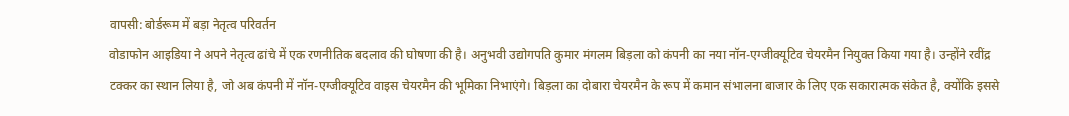वापसी: बोर्डरूम में बड़ा नेतृत्व परिवर्तन
वोडाफोन आइडिया ने अपने नेतृत्व ढांचे में एक रणनीतिक बदलाव की घोषणा की है। अनुभवी उद्योगपति कुमार मंगलम बिड़ला को कंपनी का नया नॉन-एग्जीक्यूटिव चेयरमैन नियुक्त किया गया है। उन्होंने रवींद्र टक्कर का स्थान लिया है, जो अब कंपनी में नॉन-एग्जीक्यूटिव वाइस चेयरमैन की भूमिका निभाएंगे। बिड़ला का दोबारा चेयरमैन के रूप में कमान संभालना बाजार के लिए एक सकारात्मक संकेत है, क्योंकि इससे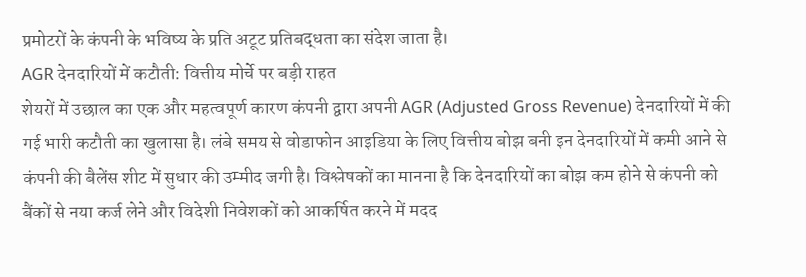प्रमोटरों के कंपनी के भविष्य के प्रति अटूट प्रतिबद्धता का संदेश जाता है।
AGR देनदारियों में कटौती: वित्तीय मोर्चे पर बड़ी राहत
शेयरों में उछाल का एक और महत्वपूर्ण कारण कंपनी द्वारा अपनी AGR (Adjusted Gross Revenue) देनदारियों में की गई भारी कटौती का खुलासा है। लंबे समय से वोडाफोन आइडिया के लिए वित्तीय बोझ बनी इन देनदारियों में कमी आने से कंपनी की बैलेंस शीट में सुधार की उम्मीद जगी है। विश्लेषकों का मानना है कि देनदारियों का बोझ कम होने से कंपनी को बैंकों से नया कर्ज लेने और विदेशी निवेशकों को आकर्षित करने में मदद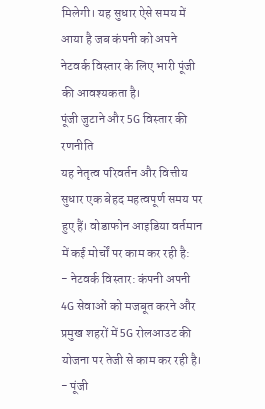मिलेगी। यह सुधार ऐसे समय में आया है जब कंपनी को अपने नेटवर्क विस्तार के लिए भारी पूंजी की आवश्यकता है।
पूंजी जुटाने और 5G विस्तार की रणनीति
यह नेतृत्व परिवर्तन और वित्तीय सुधार एक बेहद महत्वपूर्ण समय पर हुए हैं। वोडाफोन आइडिया वर्तमान में कई मोर्चों पर काम कर रही है:
- नेटवर्क विस्तार: कंपनी अपनी 4G सेवाओं को मजबूत करने और प्रमुख शहरों में 5G रोलआउट की योजना पर तेजी से काम कर रही है।
- पूंजी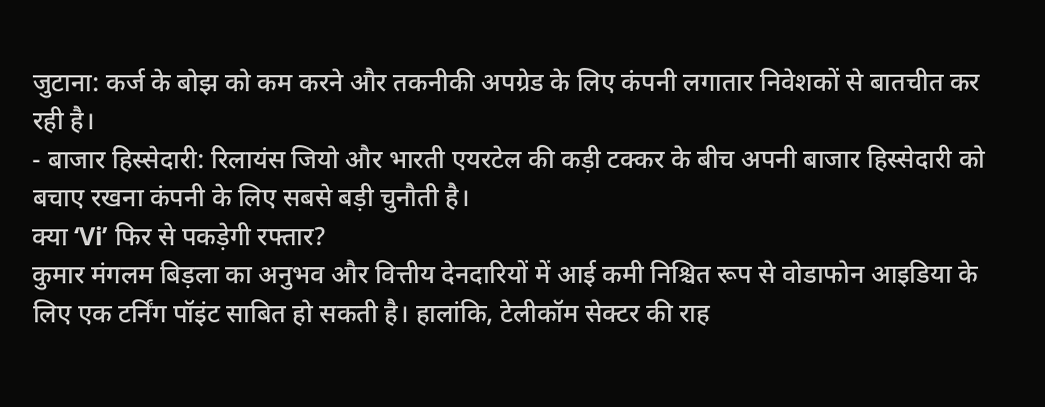जुटाना: कर्ज के बोझ को कम करने और तकनीकी अपग्रेड के लिए कंपनी लगातार निवेशकों से बातचीत कर रही है।
- बाजार हिस्सेदारी: रिलायंस जियो और भारती एयरटेल की कड़ी टक्कर के बीच अपनी बाजार हिस्सेदारी को बचाए रखना कंपनी के लिए सबसे बड़ी चुनौती है।
क्या ‘Vi’ फिर से पकड़ेगी रफ्तार?
कुमार मंगलम बिड़ला का अनुभव और वित्तीय देनदारियों में आई कमी निश्चित रूप से वोडाफोन आइडिया के लिए एक टर्निंग पॉइंट साबित हो सकती है। हालांकि, टेलीकॉम सेक्टर की राह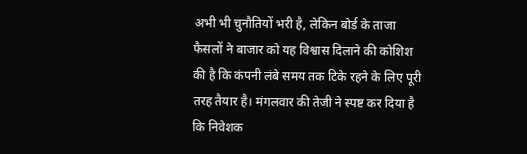अभी भी चुनौतियों भरी है, लेकिन बोर्ड के ताजा फैसलों ने बाजार को यह विश्वास दिलाने की कोशिश की है कि कंपनी लंबे समय तक टिके रहने के लिए पूरी तरह तैयार है। मंगलवार की तेजी ने स्पष्ट कर दिया है कि निवेशक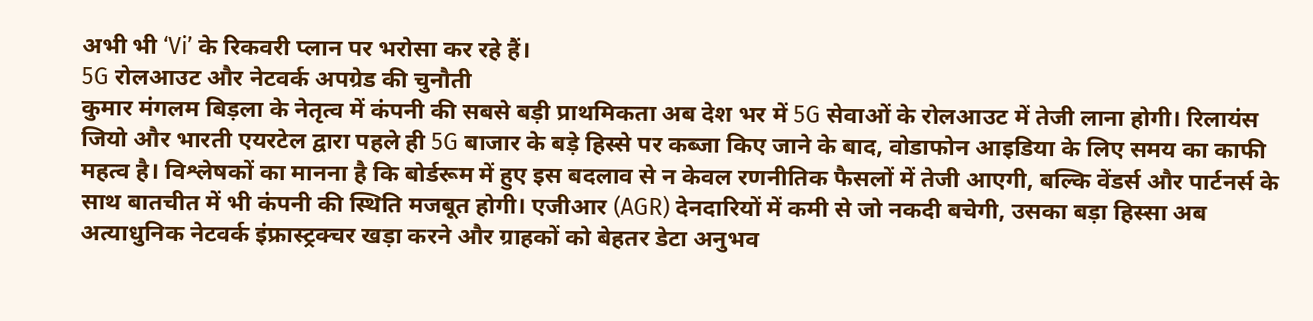अभी भी ‘Vi’ के रिकवरी प्लान पर भरोसा कर रहे हैं।
5G रोलआउट और नेटवर्क अपग्रेड की चुनौती
कुमार मंगलम बिड़ला के नेतृत्व में कंपनी की सबसे बड़ी प्राथमिकता अब देश भर में 5G सेवाओं के रोलआउट में तेजी लाना होगी। रिलायंस जियो और भारती एयरटेल द्वारा पहले ही 5G बाजार के बड़े हिस्से पर कब्जा किए जाने के बाद, वोडाफोन आइडिया के लिए समय का काफी महत्व है। विश्लेषकों का मानना है कि बोर्डरूम में हुए इस बदलाव से न केवल रणनीतिक फैसलों में तेजी आएगी, बल्कि वेंडर्स और पार्टनर्स के साथ बातचीत में भी कंपनी की स्थिति मजबूत होगी। एजीआर (AGR) देनदारियों में कमी से जो नकदी बचेगी, उसका बड़ा हिस्सा अब अत्याधुनिक नेटवर्क इंफ्रास्ट्रक्चर खड़ा करने और ग्राहकों को बेहतर डेटा अनुभव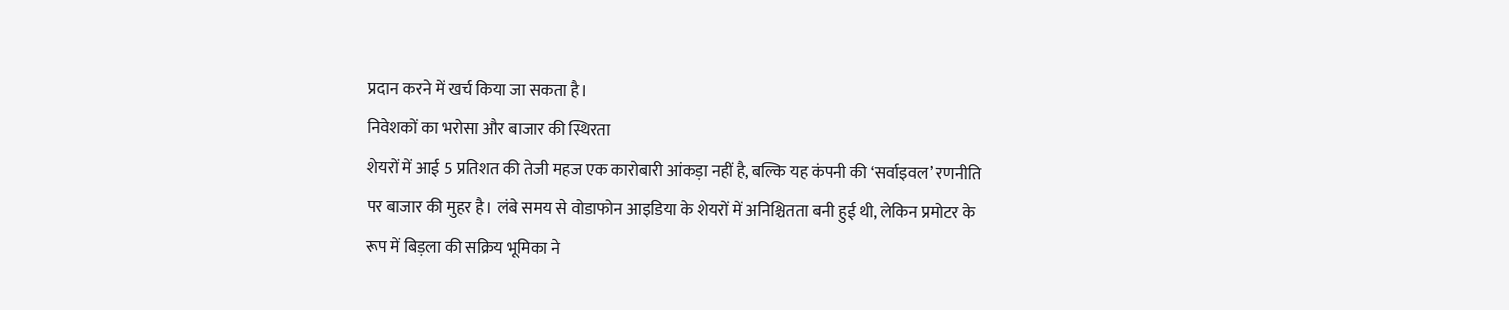प्रदान करने में खर्च किया जा सकता है।
निवेशकों का भरोसा और बाजार की स्थिरता
शेयरों में आई 5 प्रतिशत की तेजी महज एक कारोबारी आंकड़ा नहीं है, बल्कि यह कंपनी की ‘सर्वाइवल’ रणनीति पर बाजार की मुहर है। लंबे समय से वोडाफोन आइडिया के शेयरों में अनिश्चितता बनी हुई थी, लेकिन प्रमोटर के रूप में बिड़ला की सक्रिय भूमिका ने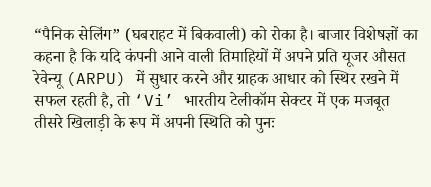“पैनिक सेलिंग” (घबराहट में बिकवाली) को रोका है। बाजार विशेषज्ञों का कहना है कि यदि कंपनी आने वाली तिमाहियों में अपने प्रति यूजर औसत रेवेन्यू (ARPU) में सुधार करने और ग्राहक आधार को स्थिर रखने में सफल रहती है, तो ‘Vi’ भारतीय टेलीकॉम सेक्टर में एक मजबूत तीसरे खिलाड़ी के रूप में अपनी स्थिति को पुनः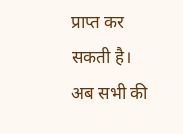प्राप्त कर सकती है। अब सभी की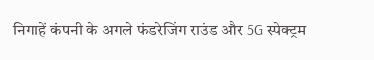निगाहें कंपनी के अगले फंडरेजिंग राउंड और 5G स्पेक्ट्रम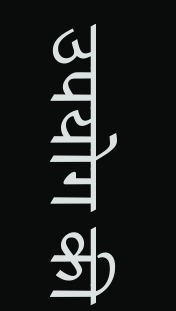उपयोग की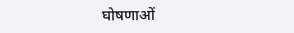घोषणाओं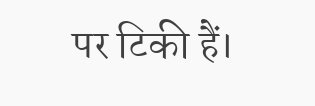पर टिकी हैं।